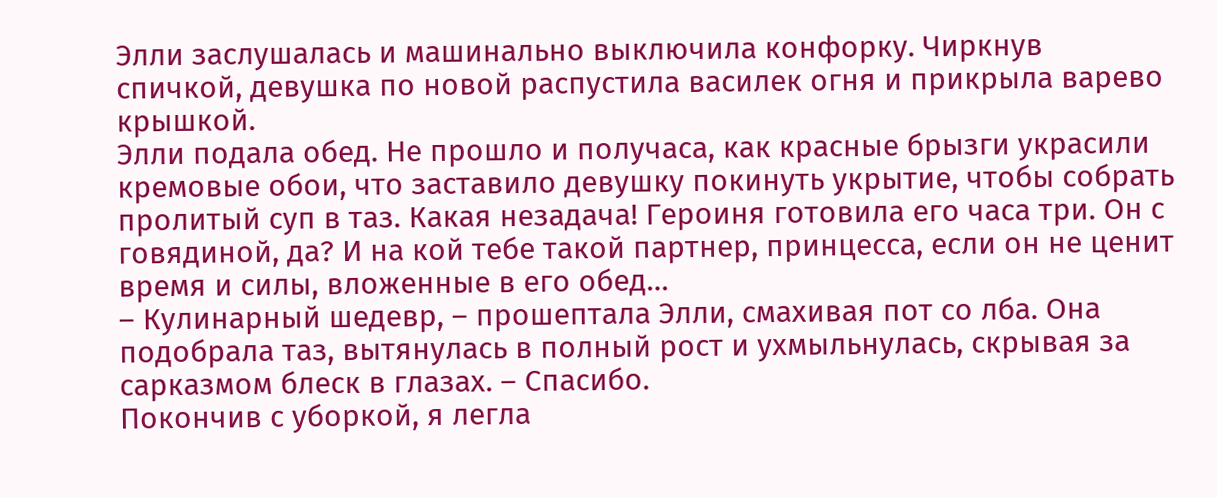Элли заслушалась и машинально выключила конфорку. Чиркнув спичкой, девушка по новой распустила василек огня и прикрыла варево крышкой.
Элли подала обед. Не прошло и получаса, как красные брызги украсили кремовые обои, что заставило девушку покинуть укрытие, чтобы собрать пролитый суп в таз. Какая незадача! Героиня готовила его часа три. Он с говядиной, да? И на кой тебе такой партнер, принцесса, если он не ценит время и силы, вложенные в его обед…
– Кулинарный шедевр, – прошептала Элли, смахивая пот со лба. Она подобрала таз, вытянулась в полный рост и ухмыльнулась, скрывая за сарказмом блеск в глазах. – Спасибо.
Покончив с уборкой, я легла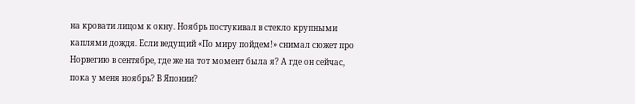на кровати лицом к окну. Ноябрь постукивал в стекло крупными каплями дождя. Если ведущий «По миру пойдем!» снимал сюжет про Норвегию в сентябре, где же на тот момент была я? А где он сейчас, пока у меня ноябрь? В Японии?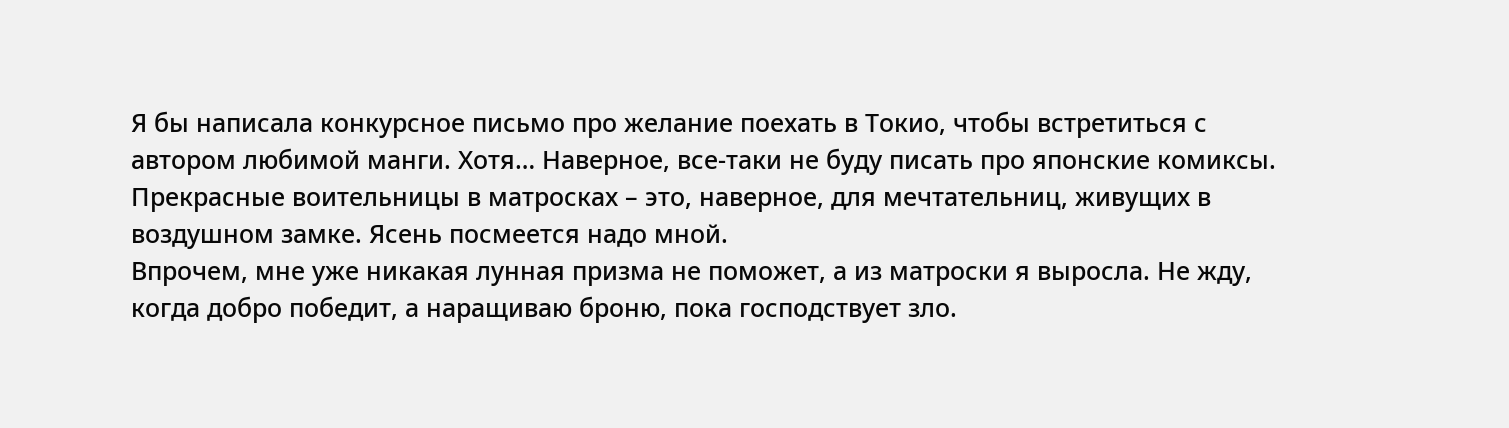Я бы написала конкурсное письмо про желание поехать в Токио, чтобы встретиться с автором любимой манги. Хотя… Наверное, все-таки не буду писать про японские комиксы. Прекрасные воительницы в матросках – это, наверное, для мечтательниц, живущих в воздушном замке. Ясень посмеется надо мной.
Впрочем, мне уже никакая лунная призма не поможет, а из матроски я выросла. Не жду, когда добро победит, а наращиваю броню, пока господствует зло.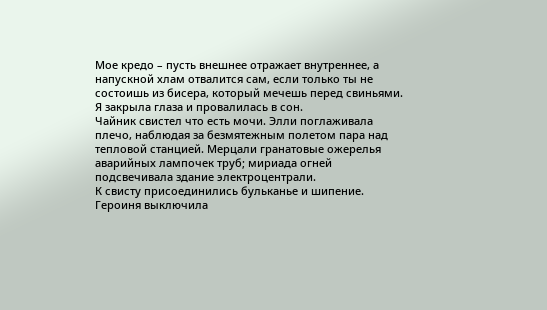Мое кредо – пусть внешнее отражает внутреннее, а напускной хлам отвалится сам, если только ты не состоишь из бисера, который мечешь перед свиньями.
Я закрыла глаза и провалилась в сон.
Чайник свистел что есть мочи. Элли поглаживала плечо, наблюдая за безмятежным полетом пара над тепловой станцией. Мерцали гранатовые ожерелья аварийных лампочек труб; мириада огней подсвечивала здание электроцентрали.
К свисту присоединились бульканье и шипение. Героиня выключила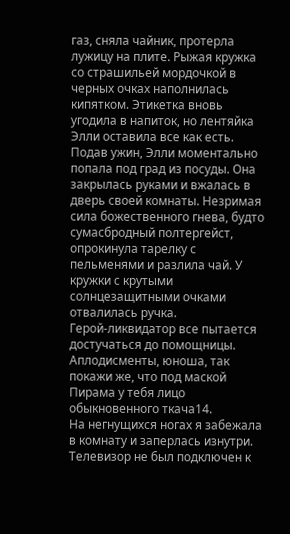газ, сняла чайник, протерла лужицу на плите. Рыжая кружка со страшильей мордочкой в черных очках наполнилась кипятком. Этикетка вновь угодила в напиток, но лентяйка Элли оставила все как есть.
Подав ужин, Элли моментально попала под град из посуды. Она закрылась руками и вжалась в дверь своей комнаты. Незримая сила божественного гнева, будто сумасбродный полтергейст, опрокинула тарелку с пельменями и разлила чай. У кружки с крутыми солнцезащитными очками отвалилась ручка.
Герой-ликвидатор все пытается достучаться до помощницы. Аплодисменты, юноша, так покажи же, что под маской Пирама у тебя лицо обыкновенного ткача14.
На негнущихся ногах я забежала в комнату и заперлась изнутри. Телевизор не был подключен к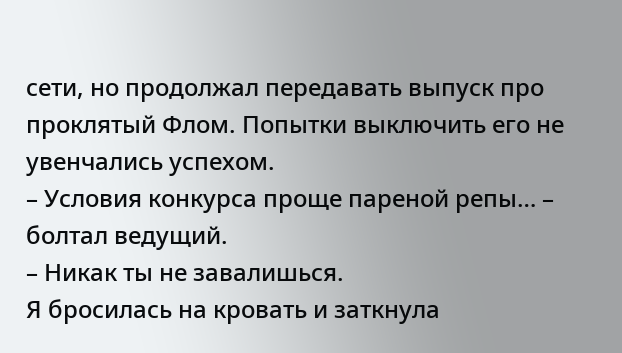сети, но продолжал передавать выпуск про проклятый Флом. Попытки выключить его не увенчались успехом.
– Условия конкурса проще пареной репы… – болтал ведущий.
– Никак ты не завалишься.
Я бросилась на кровать и заткнула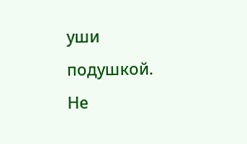уши подушкой. Не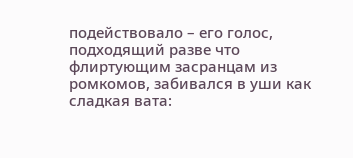подействовало – его голос, подходящий разве что флиртующим засранцам из ромкомов, забивался в уши как сладкая вата: